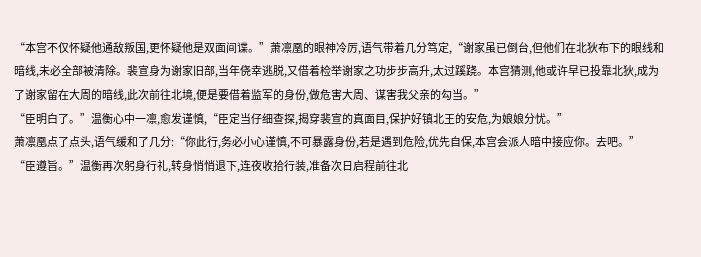“本宫不仅怀疑他通敌叛国,更怀疑他是双面间谍。”萧凛凰的眼神冷厉,语气带着几分笃定,“谢家虽已倒台,但他们在北狄布下的眼线和暗线,未必全部被清除。裴宣身为谢家旧部,当年侥幸逃脱,又借着检举谢家之功步步高升,太过蹊跷。本宫猜测,他或许早已投靠北狄,成为了谢家留在大周的暗线,此次前往北境,便是要借着监军的身份,做危害大周、谋害我父亲的勾当。”
“臣明白了。”温衡心中一凛,愈发谨慎,“臣定当仔细查探,揭穿裴宣的真面目,保护好镇北王的安危,为娘娘分忧。”
萧凛凰点了点头,语气缓和了几分:“你此行,务必小心谨慎,不可暴露身份,若是遇到危险,优先自保,本宫会派人暗中接应你。去吧。”
“臣遵旨。”温衡再次躬身行礼,转身悄悄退下,连夜收拾行装,准备次日启程前往北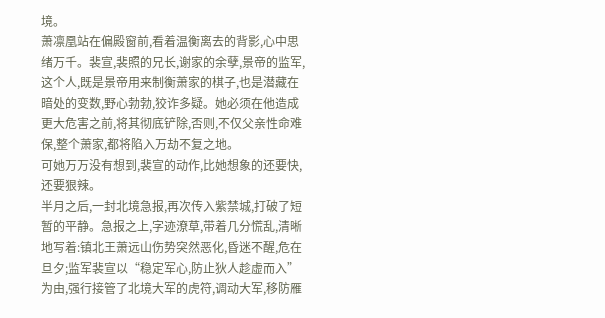境。
萧凛凰站在偏殿窗前,看着温衡离去的背影,心中思绪万千。裴宣,裴照的兄长,谢家的余孽,景帝的监军,这个人,既是景帝用来制衡萧家的棋子,也是潜藏在暗处的变数,野心勃勃,狡诈多疑。她必须在他造成更大危害之前,将其彻底铲除,否则,不仅父亲性命难保,整个萧家,都将陷入万劫不复之地。
可她万万没有想到,裴宣的动作,比她想象的还要快,还要狠辣。
半月之后,一封北境急报,再次传入紫禁城,打破了短暂的平静。急报之上,字迹潦草,带着几分慌乱,清晰地写着:镇北王萧远山伤势突然恶化,昏迷不醒,危在旦夕;监军裴宣以“稳定军心,防止狄人趁虚而入”为由,强行接管了北境大军的虎符,调动大军,移防雁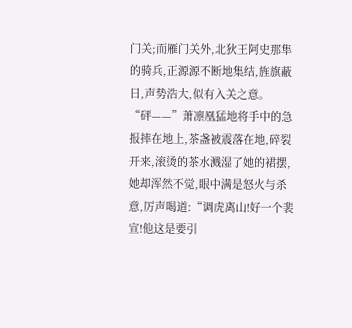门关;而雁门关外,北狄王阿史那隼的骑兵,正源源不断地集结,旌旗蔽日,声势浩大,似有入关之意。
“砰——”萧凛凰猛地将手中的急报摔在地上,茶盏被震落在地,碎裂开来,滚烫的茶水溅湿了她的裙摆,她却浑然不觉,眼中满是怒火与杀意,厉声喝道:“调虎离山!好一个裴宣!他这是要引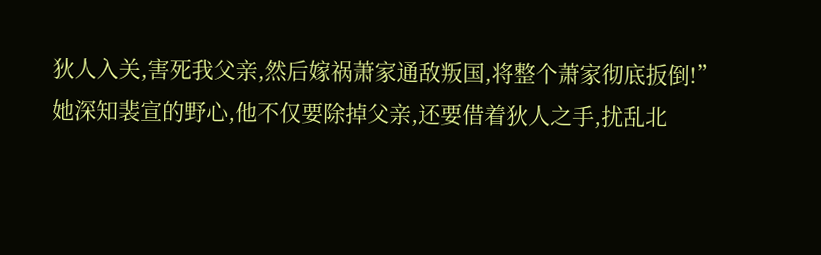狄人入关,害死我父亲,然后嫁祸萧家通敌叛国,将整个萧家彻底扳倒!”
她深知裴宣的野心,他不仅要除掉父亲,还要借着狄人之手,扰乱北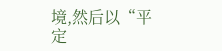境,然后以“平定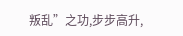叛乱”之功,步步高升,